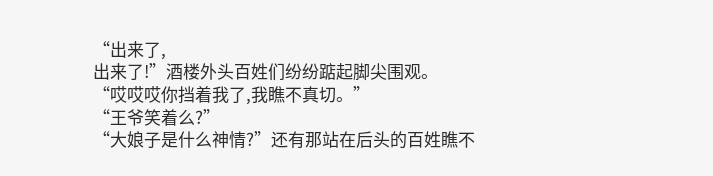“出来了,
出来了!”酒楼外头百姓们纷纷踮起脚尖围观。
“哎哎哎你挡着我了,我瞧不真切。”
“王爷笑着么?”
“大娘子是什么神情?”还有那站在后头的百姓瞧不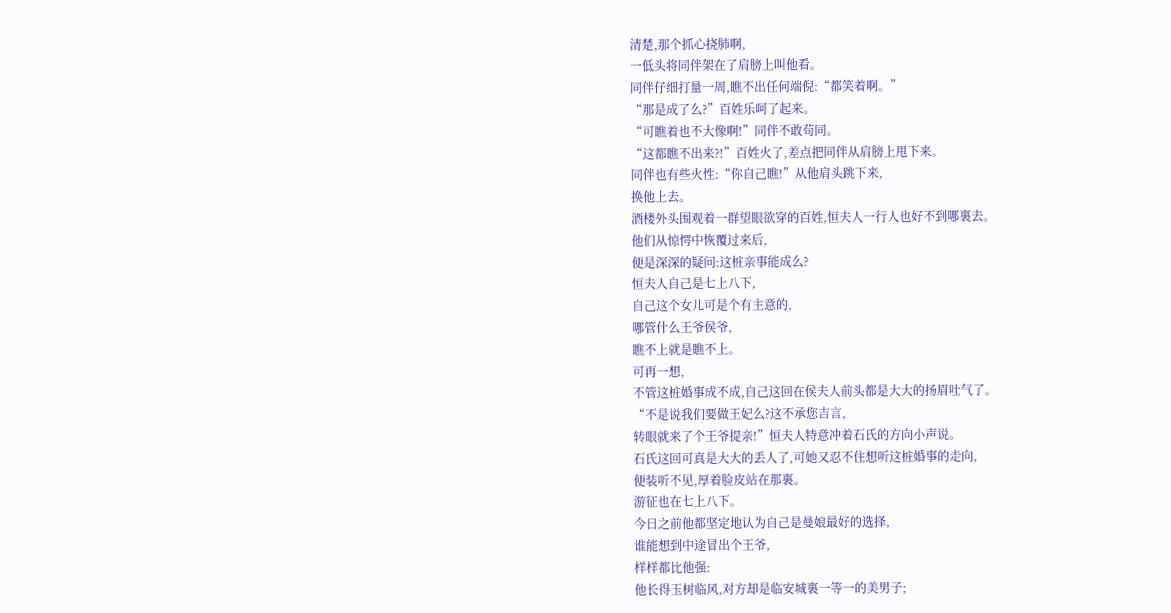清楚,那个抓心挠肺啊,
一低头将同伴架在了肩膀上叫他看。
同伴仔细打量一周,瞧不出任何端倪:“都笑着啊。”
“那是成了么?”百姓乐呵了起来。
“可瞧着也不大像啊!”同伴不敢茍同。
“这都瞧不出来?!”百姓火了,差点把同伴从肩膀上甩下来。
同伴也有些火性:“你自己瞧!”从他肩头跳下来,
换他上去。
酒楼外头围观着一群望眼欲穿的百姓,恒夫人一行人也好不到哪裏去。
他们从惊愕中恢覆过来后,
便是深深的疑问:这桩亲事能成么?
恒夫人自己是七上八下,
自己这个女儿可是个有主意的,
哪管什么王爷侯爷,
瞧不上就是瞧不上。
可再一想,
不管这桩婚事成不成,自己这回在侯夫人前头都是大大的扬眉吐气了。
“不是说我们要做王妃么?这不承您吉言,
转眼就来了个王爷提亲!”恒夫人特意冲着石氏的方向小声说。
石氏这回可真是大大的丢人了,可她又忍不住想听这桩婚事的走向,
便装听不见,厚着脸皮站在那裏。
游征也在七上八下。
今日之前他都坚定地认为自己是曼娘最好的选择,
谁能想到中途冒出个王爷,
样样都比他强:
他长得玉树临风,对方却是临安城裏一等一的美男子;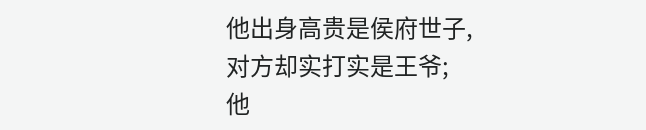他出身高贵是侯府世子,
对方却实打实是王爷;
他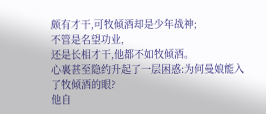颇有才干,可牧倾酒却是少年战神;
不管是名望功业,
还是长相才干,他都不如牧倾酒。
心裏甚至隐约升起了一层困惑:为何曼娘能入了牧倾酒的眼?
他自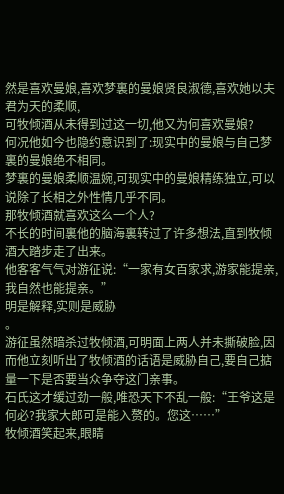然是喜欢曼娘,喜欢梦裏的曼娘贤良淑德,喜欢她以夫君为天的柔顺,
可牧倾酒从未得到过这一切,他又为何喜欢曼娘?
何况他如今也隐约意识到了:现实中的曼娘与自己梦裏的曼娘绝不相同。
梦裏的曼娘柔顺温婉,可现实中的曼娘精练独立,可以说除了长相之外性情几乎不同。
那牧倾酒就喜欢这么一个人?
不长的时间裏他的脑海裏转过了许多想法,直到牧倾酒大踏步走了出来。
他客客气气对游征说:“一家有女百家求,游家能提亲,我自然也能提亲。”
明是解释,实则是威胁
。
游征虽然暗杀过牧倾酒,可明面上两人并未撕破脸,因而他立刻听出了牧倾酒的话语是威胁自己,要自己掂量一下是否要当众争夺这门亲事。
石氏这才缓过劲一般,唯恐天下不乱一般:“王爷这是何必?我家大郎可是能入赘的。您这……”
牧倾酒笑起来,眼睛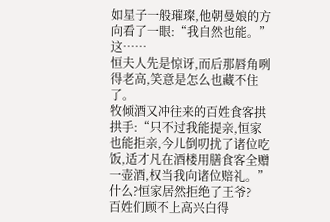如星子一般璀璨,他朝曼娘的方向看了一眼:“我自然也能。”
这……
恒夫人先是惊讶,而后那唇角咧得老高,笑意是怎么也藏不住了。
牧倾酒又冲往来的百姓食客拱拱手:“只不过我能提亲,恒家也能拒亲,今儿倒叨扰了诸位吃饭,适才凡在酒楼用膳食客全赠一壶酒,权当我向诸位赔礼。”
什么?恒家居然拒绝了王爷?
百姓们顾不上高兴白得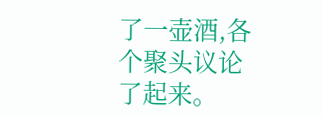了一壶酒,各个聚头议论了起来。